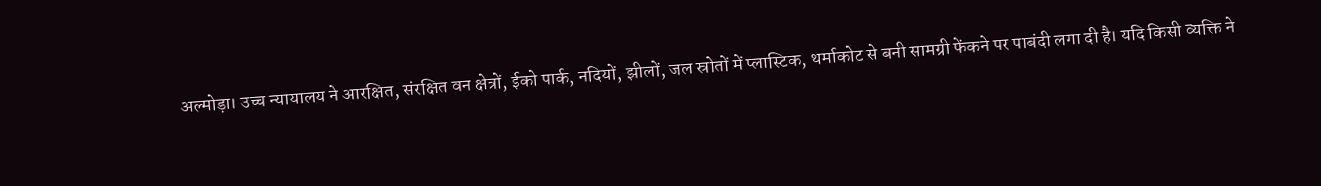अल्मोड़ा। उच्च न्यायालय ने आरक्षित, संरक्षित वन क्षेत्रों, ईको पार्क, नदियों, झीलों, जल स्रोतों में प्लास्टिक, थर्माकोट से बनी सामग्री फेंकने पर पाबंदी लगा दी है। यदि किसी व्यक्ति ने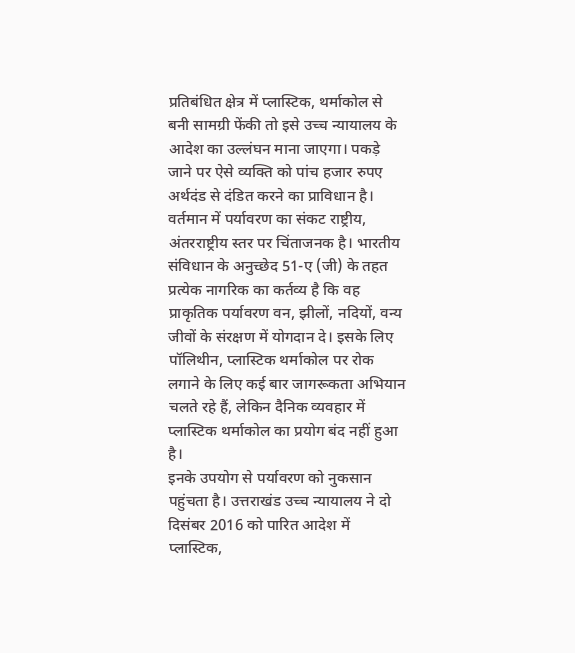प्रतिबंधित क्षेत्र में प्लास्टिक, थर्माकोल से बनी सामग्री फेंकी तो इसे उच्च न्यायालय के आदेश का उल्लंघन माना जाएगा। पकड़े जाने पर ऐसे व्यक्ति को पांच हजार रुपए अर्थदंड से दंडित करने का प्राविधान है।
वर्तमान में पर्यावरण का संकट राष्ट्रीय, अंतरराष्ट्रीय स्तर पर चिंताजनक है। भारतीय संविधान के अनुच्छेद 51-ए (जी) के तहत प्रत्येक नागरिक का कर्तव्य है कि वह प्राकृतिक पर्यावरण वन, झीलों, नदियों, वन्य जीवों के संरक्षण में योगदान दे। इसके लिए पॉलिथीन, प्लास्टिक थर्माकोल पर रोक लगाने के लिए कई बार जागरूकता अभियान चलते रहे हैं, लेकिन दैनिक व्यवहार में प्लास्टिक थर्माकोल का प्रयोग बंद नहीं हुआ है।
इनके उपयोग से पर्यावरण को नुकसान पहुंचता है। उत्तराखंड उच्च न्यायालय ने दो दिसंबर 2016 को पारित आदेश में प्लास्टिक,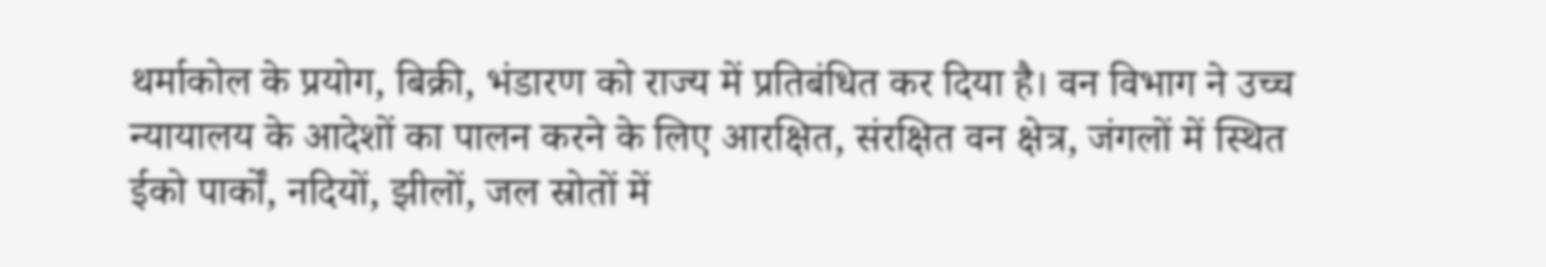थर्माकोल के प्रयोग, बिक्री, भंडारण को राज्य में प्रतिबंधित कर दिया है। वन विभाग ने उच्च न्यायालय के आदेशों का पालन करने के लिए आरक्षित, संरक्षित वन क्षेत्र, जंगलों में स्थित ईको पार्कों, नदियों, झीलों, जल स्रोतों में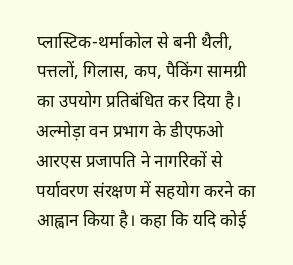प्लास्टिक-थर्माकोल से बनी थैली, पत्तलों, गिलास, कप, पैकिंग सामग्री का उपयोग प्रतिबंधित कर दिया है।
अल्मोड़ा वन प्रभाग के डीएफओ आरएस प्रजापति ने नागरिकों से पर्यावरण संरक्षण में सहयोग करने का आह्वान किया है। कहा कि यदि कोई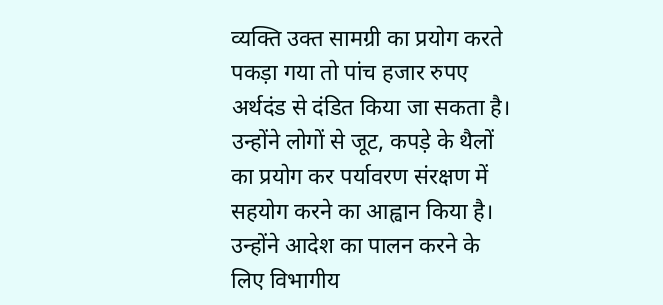व्यक्ति उक्त सामग्री का प्रयोग करते पकड़ा गया तो पांच हजार रुपए अर्थदंड से दंडित किया जा सकता है। उन्होंने लोगों से जूट, कपड़े के थैलों का प्रयोग कर पर्यावरण संरक्षण में सहयोग करने का आह्वान किया है। उन्होंने आदेश का पालन करने के लिए विभागीय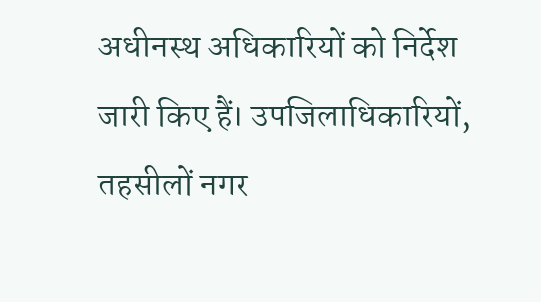अधीनस्थ अधिकारियों को निर्देश जारी किए हैं। उपजिलाधिकारियों, तहसीलों नगर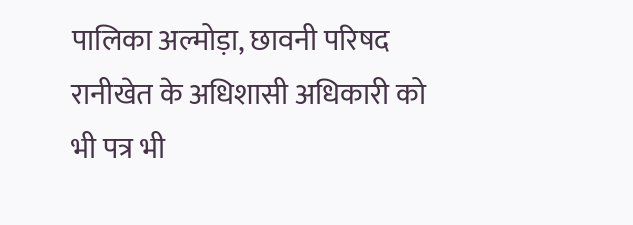पालिका अल्मोड़ा, छावनी परिषद रानीखेत के अधिशासी अधिकारी को भी पत्र भी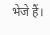भेजे हैं।